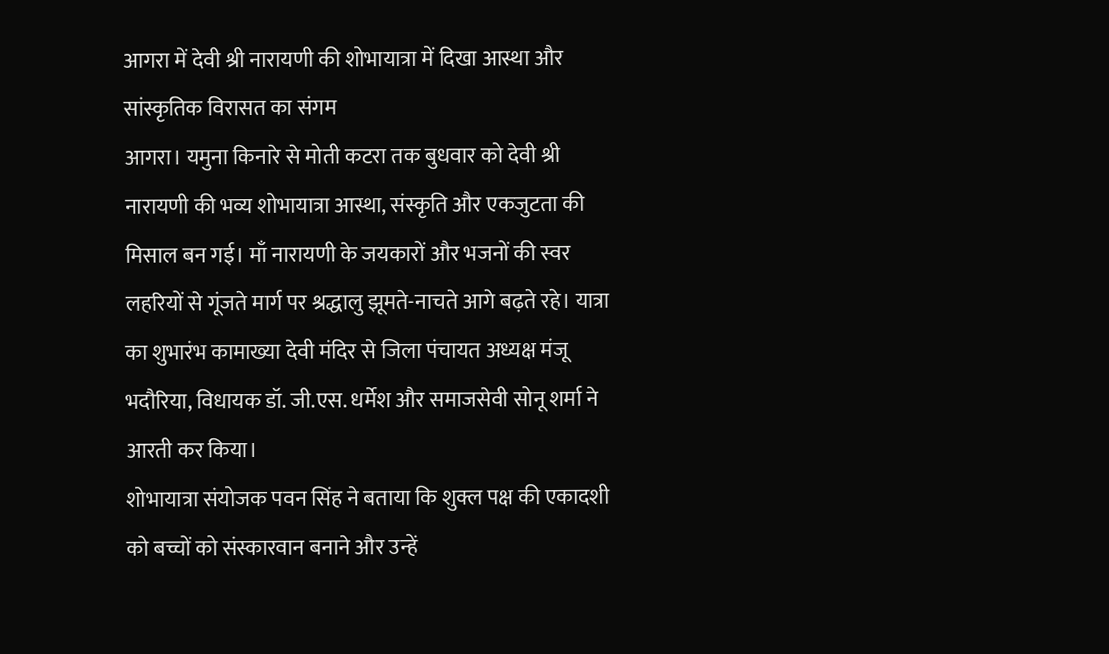आगरा में देवी श्री नारायणी की शोभायात्रा में दिखा आस्था और सांस्कृतिक विरासत का संगम
आगरा। यमुना किनारे से मोती कटरा तक बुधवार को देवी श्री नारायणी की भव्य शोभायात्रा आस्था, संस्कृति और एकजुटता की मिसाल बन गई। माँ नारायणी के जयकारों और भजनों की स्वर लहरियों से गूंजते मार्ग पर श्रद्धालु झूमते-नाचते आगे बढ़ते रहे। यात्रा का शुभारंभ कामाख्या देवी मंदिर से जिला पंचायत अध्यक्ष मंजू भदौरिया, विधायक डॉ. जी.एस. धर्मेश और समाजसेवी सोनू शर्मा ने आरती कर किया।
शोभायात्रा संयोजक पवन सिंह ने बताया कि शुक्ल पक्ष की एकादशी को बच्चों को संस्कारवान बनाने और उन्हें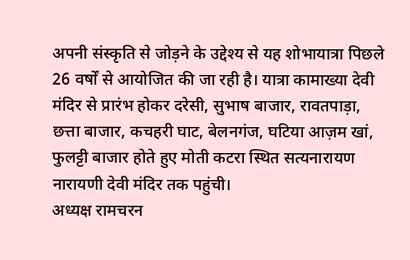अपनी संस्कृति से जोड़ने के उद्देश्य से यह शोभायात्रा पिछले 26 वर्षों से आयोजित की जा रही है। यात्रा कामाख्या देवी मंदिर से प्रारंभ होकर दरेसी, सुभाष बाजार, रावतपाड़ा, छत्ता बाजार, कचहरी घाट, बेलनगंज, घटिया आज़म खां, फुलट्टी बाजार होते हुए मोती कटरा स्थित सत्यनारायण नारायणी देवी मंदिर तक पहुंची।
अध्यक्ष रामचरन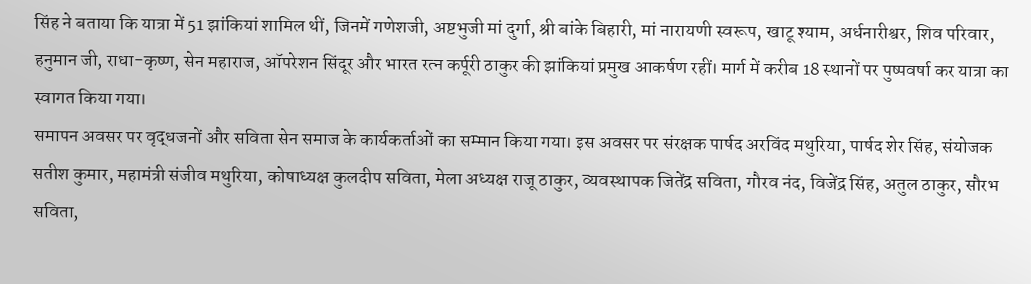सिंह ने बताया कि यात्रा में 51 झांकियां शामिल थीं, जिनमें गणेशजी, अष्टभुजी मां दुर्गा, श्री बांके बिहारी, मां नारायणी स्वरूप, खाटू श्याम, अर्धनारीश्वर, शिव परिवार, हनुमान जी, राधा-कृष्ण, सेन महाराज, ऑपरेशन सिंदूर और भारत रत्न कर्पूरी ठाकुर की झांकियां प्रमुख आकर्षण रहीं। मार्ग में करीब 18 स्थानों पर पुष्पवर्षा कर यात्रा का स्वागत किया गया।
समापन अवसर पर वृद्धजनों और सविता सेन समाज के कार्यकर्ताओं का सम्मान किया गया। इस अवसर पर संरक्षक पार्षद अरविंद मथुरिया, पार्षद शेर सिंह, संयोजक सतीश कुमार, महामंत्री संजीव मथुरिया, कोषाध्यक्ष कुलदीप सविता, मेला अध्यक्ष राजू ठाकुर, व्यवस्थापक जितेंद्र सविता, गौरव नंद, विजेंद्र सिंह, अतुल ठाकुर, सौरभ सविता,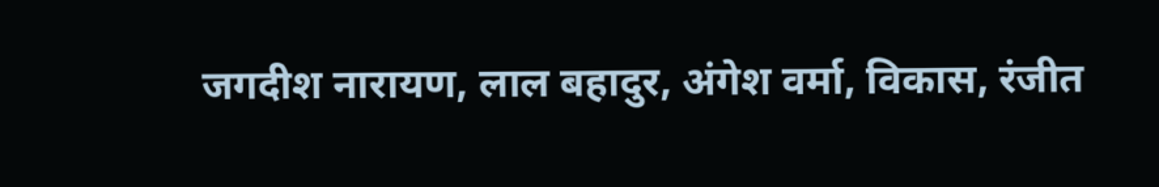जगदीश नारायण, लाल बहादुर, अंगेश वर्मा, विकास, रंजीत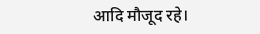आदि मौजूद रहे।